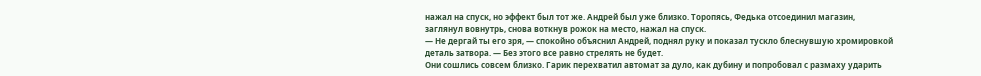нажал на спуск, но эффект был тот же. Андрей был уже близко. Торопясь, Федька отсоединил магазин, заглянул вовнутрь, снова воткнув рожок на место, нажал на спуск.
— Не дергай ты его зря, — спокойно объяснил Андрей, поднял руку и показал тускло блеснувшую хромировкой деталь затвора. — Без этого все равно стрелять не будет.
Они сошлись совсем близко. Гарик перехватил автомат за дуло, как дубину и попробовал с размаху ударить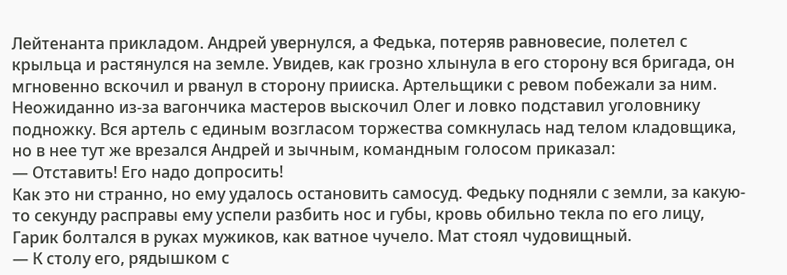Лейтенанта прикладом. Андрей увернулся, а Федька, потеряв равновесие, полетел с крыльца и растянулся на земле. Увидев, как грозно хлынула в его сторону вся бригада, он мгновенно вскочил и рванул в сторону прииска. Артельщики с ревом побежали за ним. Неожиданно из-за вагончика мастеров выскочил Олег и ловко подставил уголовнику подножку. Вся артель с единым возгласом торжества сомкнулась над телом кладовщика, но в нее тут же врезался Андрей и зычным, командным голосом приказал:
— Отставить! Его надо допросить!
Как это ни странно, но ему удалось остановить самосуд. Федьку подняли с земли, за какую-то секунду расправы ему успели разбить нос и губы, кровь обильно текла по его лицу, Гарик болтался в руках мужиков, как ватное чучело. Мат стоял чудовищный.
— К столу его, рядышком с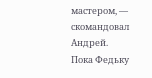мастером, — скомандовал Андрей.
Пока Федьку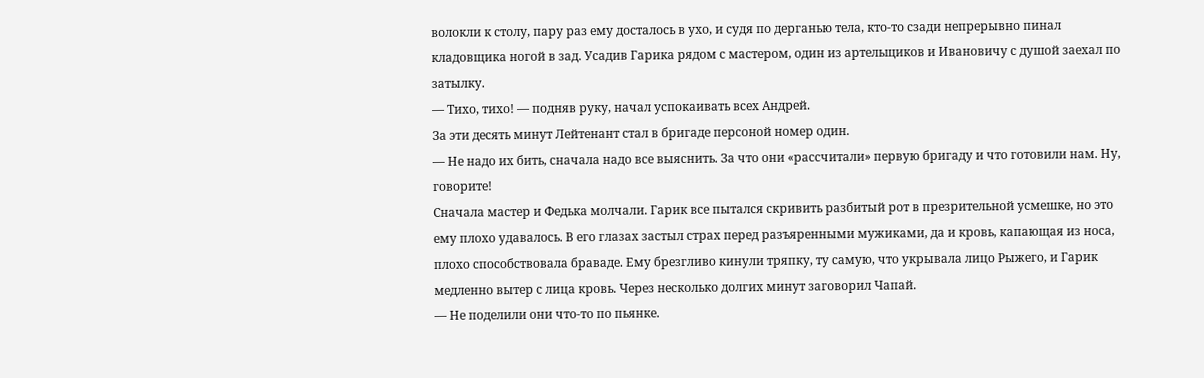волокли к столу, пару раз ему досталось в ухо, и судя по дерганью тела, кто-то сзади непрерывно пинал кладовщика ногой в зад. Усадив Гарика рядом с мастером, один из артельщиков и Ивановичу с душой заехал по затылку.
— Тихо, тихо! — подняв руку, начал успокаивать всех Андрей.
За эти десять минут Лейтенант стал в бригаде персоной номер один.
— Не надо их бить, сначала надо все выяснить. За что они «рассчитали» первую бригаду и что готовили нам. Ну, говорите!
Сначала мастер и Федька молчали. Гарик все пытался скривить разбитый рот в презрительной усмешке, но это ему плохо удавалось. В его глазах застыл страх перед разъяренными мужиками, да и кровь, капающая из носа, плохо способствовала браваде. Ему брезгливо кинули тряпку, ту самую, что укрывала лицо Рыжего, и Гарик медленно вытер с лица кровь. Через несколько долгих минут заговорил Чапай.
— Не поделили они что-то по пьянке.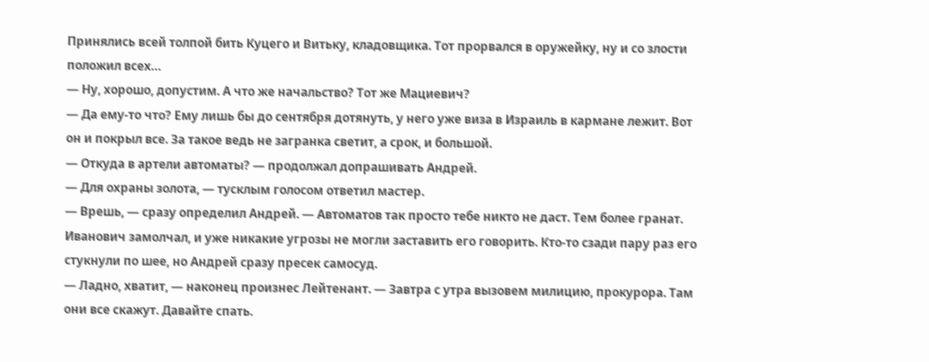Принялись всей толпой бить Куцего и Витьку, кладовщика. Тот прорвался в оружейку, ну и со злости положил всех…
— Ну, хорошо, допустим. А что же начальство? Тот же Мациевич?
— Да ему-то что? Ему лишь бы до сентября дотянуть, у него уже виза в Израиль в кармане лежит. Вот он и покрыл все. За такое ведь не загранка светит, а срок, и большой.
— Откуда в артели автоматы? — продолжал допрашивать Андрей.
— Для охраны золота, — тусклым голосом ответил мастер.
— Врешь, — сразу определил Андрей. — Автоматов так просто тебе никто не даст. Тем более гранат.
Иванович замолчал, и уже никакие угрозы не могли заставить его говорить. Кто-то сзади пару раз его стукнули по шее, но Андрей сразу пресек самосуд.
— Ладно, хватит, — наконец произнес Лейтенант. — Завтра с утра вызовем милицию, прокурора. Там они все скажут. Давайте спать.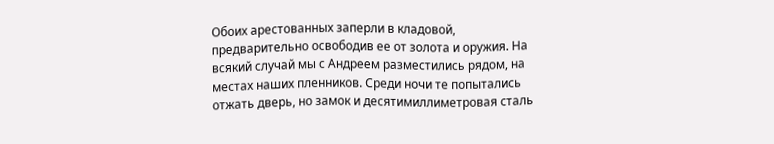Обоих арестованных заперли в кладовой, предварительно освободив ее от золота и оружия. На всякий случай мы с Андреем разместились рядом, на местах наших пленников. Среди ночи те попытались отжать дверь, но замок и десятимиллиметровая сталь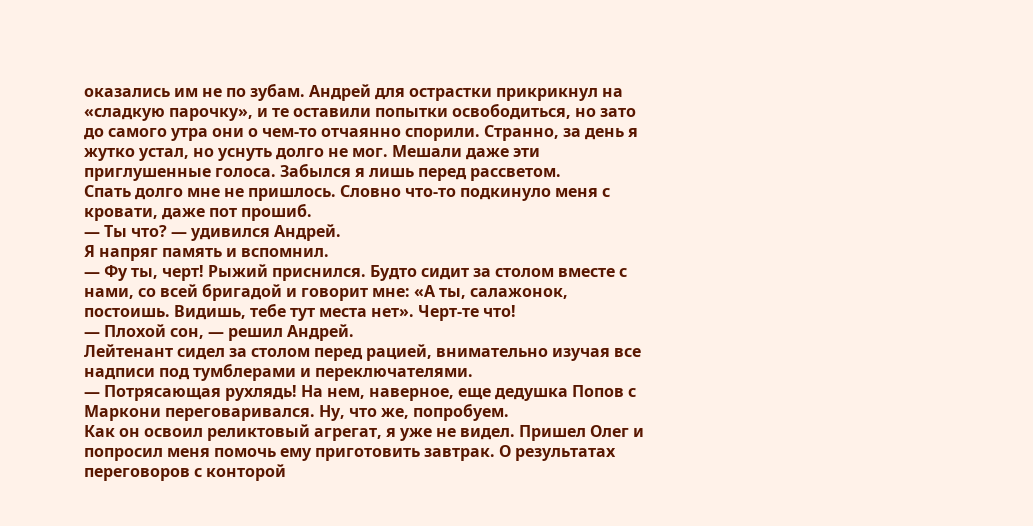оказались им не по зубам. Андрей для острастки прикрикнул на «сладкую парочку», и те оставили попытки освободиться, но зато до самого утра они о чем-то отчаянно спорили. Странно, за день я жутко устал, но уснуть долго не мог. Мешали даже эти приглушенные голоса. Забылся я лишь перед рассветом.
Спать долго мне не пришлось. Словно что-то подкинуло меня с кровати, даже пот прошиб.
— Ты что? — удивился Андрей.
Я напряг память и вспомнил.
— Фу ты, черт! Рыжий приснился. Будто сидит за столом вместе с нами, со всей бригадой и говорит мне: «А ты, салажонок, постоишь. Видишь, тебе тут места нет». Черт-те что!
— Плохой сон, — решил Андрей.
Лейтенант сидел за столом перед рацией, внимательно изучая все надписи под тумблерами и переключателями.
— Потрясающая рухлядь! На нем, наверное, еще дедушка Попов с Маркони переговаривался. Ну, что же, попробуем.
Как он освоил реликтовый агрегат, я уже не видел. Пришел Олег и попросил меня помочь ему приготовить завтрак. О результатах переговоров с конторой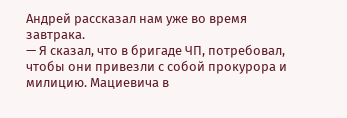Андрей рассказал нам уже во время завтрака.
— Я сказал, что в бригаде ЧП, потребовал, чтобы они привезли с собой прокурора и милицию. Мациевича в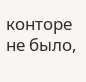конторе не было,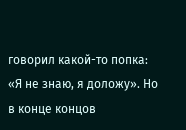говорил какой-то попка: «Я не знаю, я доложу». Но в конце концов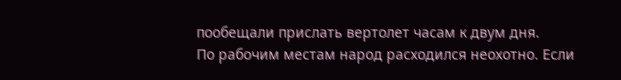пообещали прислать вертолет часам к двум дня.
По рабочим местам народ расходился неохотно. Если